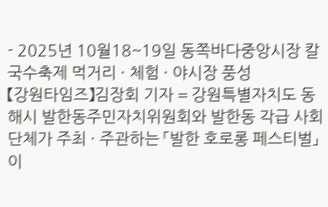- 2025년 10월18~19일 동쪽바다중앙시장 칼국수축제 먹거리 · 체험 · 야시장 풍성
【강원타임즈】김장회 기자 = 강원특별자치도 동해시 발한동주민자치위원회와 발한동 각급 사회단체가 주최 · 주관하는 「발한 호로롱 페스티벌」이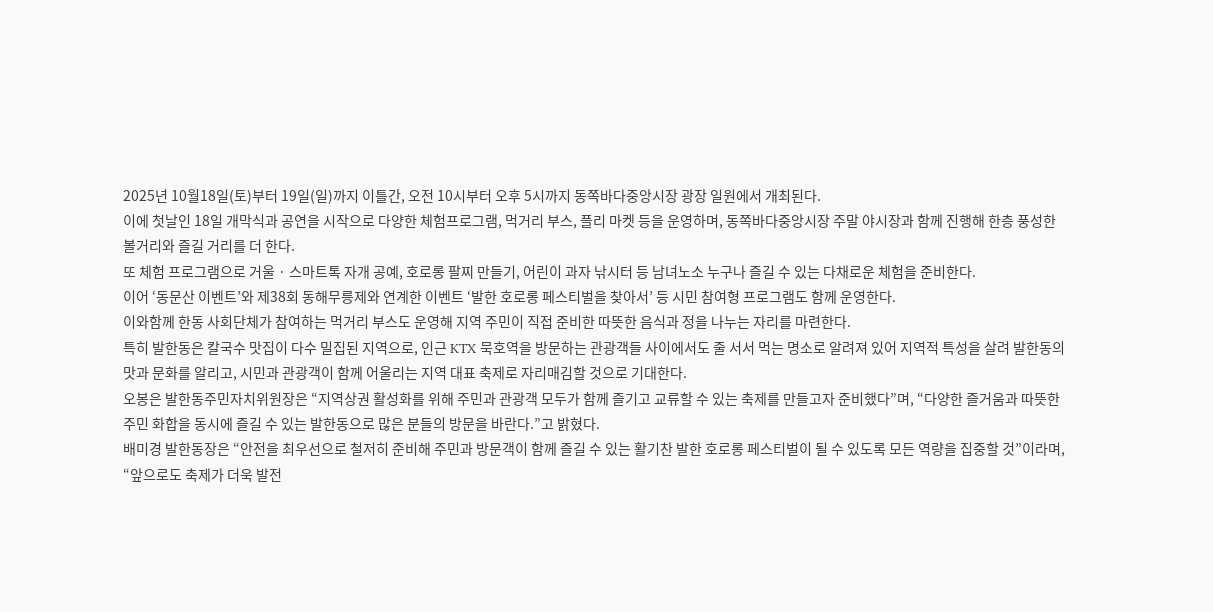2025년 10월18일(토)부터 19일(일)까지 이틀간, 오전 10시부터 오후 5시까지 동쪽바다중앙시장 광장 일원에서 개최된다.
이에 첫날인 18일 개막식과 공연을 시작으로 다양한 체험프로그램, 먹거리 부스, 플리 마켓 등을 운영하며, 동쪽바다중앙시장 주말 야시장과 함께 진행해 한층 풍성한 볼거리와 즐길 거리를 더 한다.
또 체험 프로그램으로 거울 · 스마트톡 자개 공예, 호로롱 팔찌 만들기, 어린이 과자 낚시터 등 남녀노소 누구나 즐길 수 있는 다채로운 체험을 준비한다.
이어 ‘동문산 이벤트’와 제38회 동해무릉제와 연계한 이벤트 ‘발한 호로롱 페스티벌을 찾아서’ 등 시민 참여형 프로그램도 함께 운영한다.
이와함께 한동 사회단체가 참여하는 먹거리 부스도 운영해 지역 주민이 직접 준비한 따뜻한 음식과 정을 나누는 자리를 마련한다.
특히 발한동은 칼국수 맛집이 다수 밀집된 지역으로, 인근 KTX 묵호역을 방문하는 관광객들 사이에서도 줄 서서 먹는 명소로 알려져 있어 지역적 특성을 살려 발한동의 맛과 문화를 알리고, 시민과 관광객이 함께 어울리는 지역 대표 축제로 자리매김할 것으로 기대한다.
오봉은 발한동주민자치위원장은 “지역상권 활성화를 위해 주민과 관광객 모두가 함께 즐기고 교류할 수 있는 축제를 만들고자 준비했다”며, “다양한 즐거움과 따뜻한 주민 화합을 동시에 즐길 수 있는 발한동으로 많은 분들의 방문을 바란다.”고 밝혔다.
배미경 발한동장은 “안전을 최우선으로 철저히 준비해 주민과 방문객이 함께 즐길 수 있는 활기찬 발한 호로롱 페스티벌이 될 수 있도록 모든 역량을 집중할 것”이라며, “앞으로도 축제가 더욱 발전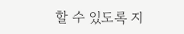할 수 있도록 지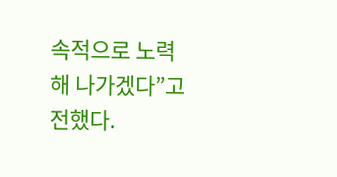속적으로 노력해 나가겠다”고 전했다.